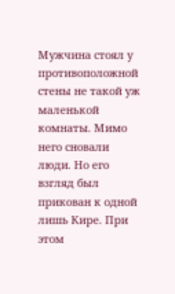Мужчина стоял у противоположной стены не такой уж маленькой комнаты. Мимо него сновали люди. Но его взгляд был прикован к одной лишь Кире. При этом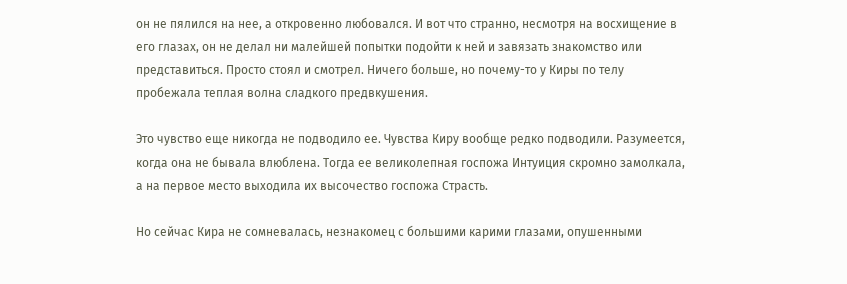он не пялился на нее, а откровенно любовался. И вот что странно, несмотря на восхищение в его глазах, он не делал ни малейшей попытки подойти к ней и завязать знакомство или представиться. Просто стоял и смотрел. Ничего больше, но почему-то у Киры по телу пробежала теплая волна сладкого предвкушения.

Это чувство еще никогда не подводило ее. Чувства Киру вообще редко подводили. Разумеется, когда она не бывала влюблена. Тогда ее великолепная госпожа Интуиция скромно замолкала, а на первое место выходила их высочество госпожа Страсть.

Но сейчас Кира не сомневалась, незнакомец с большими карими глазами, опушенными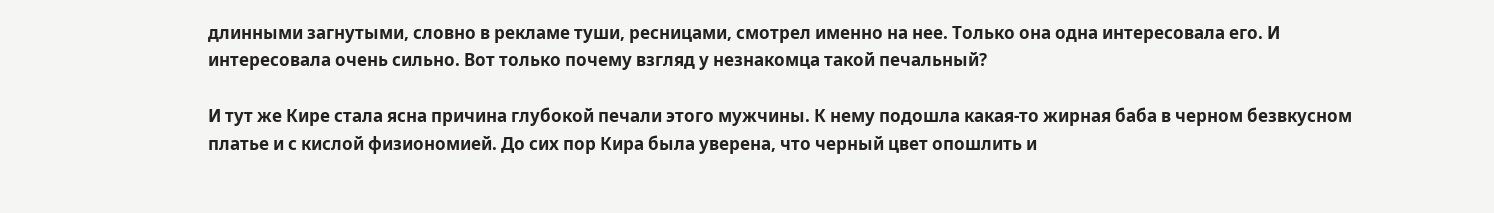длинными загнутыми, словно в рекламе туши, ресницами, смотрел именно на нее. Только она одна интересовала его. И интересовала очень сильно. Вот только почему взгляд у незнакомца такой печальный?

И тут же Кире стала ясна причина глубокой печали этого мужчины. К нему подошла какая-то жирная баба в черном безвкусном платье и с кислой физиономией. До сих пор Кира была уверена, что черный цвет опошлить и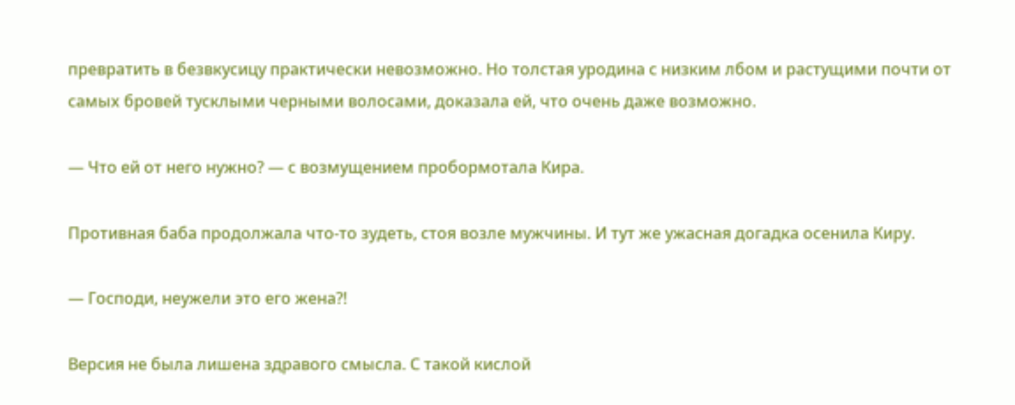превратить в безвкусицу практически невозможно. Но толстая уродина с низким лбом и растущими почти от самых бровей тусклыми черными волосами, доказала ей, что очень даже возможно.

— Что ей от него нужно? — с возмущением пробормотала Кира.

Противная баба продолжала что-то зудеть, стоя возле мужчины. И тут же ужасная догадка осенила Киру.

— Господи, неужели это его жена?!

Версия не была лишена здравого смысла. С такой кислой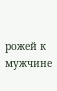рожей к мужчине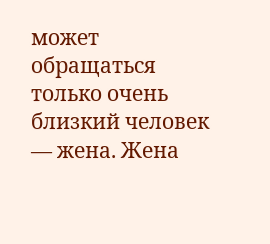может обращаться только очень близкий человек — жена. Жена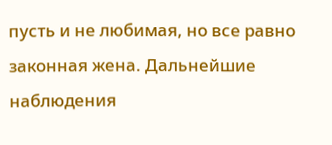пусть и не любимая, но все равно законная жена. Дальнейшие наблюдения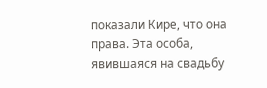показали Кире, что она права. Эта особа, явившаяся на свадьбу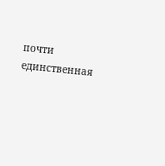почти единственная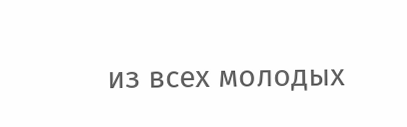из всех молодых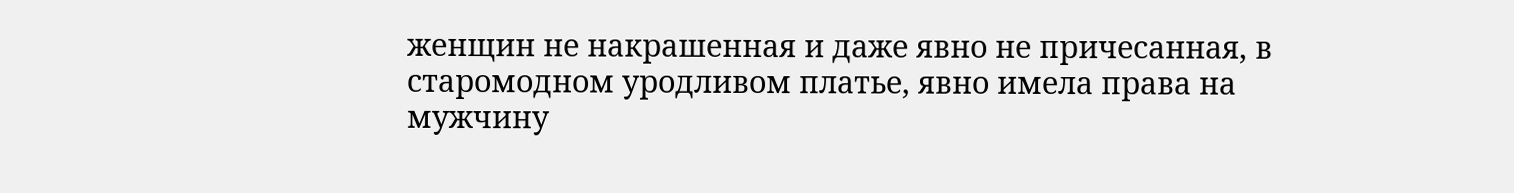женщин не накрашенная и даже явно не причесанная, в старомодном уродливом платье, явно имела права на мужчину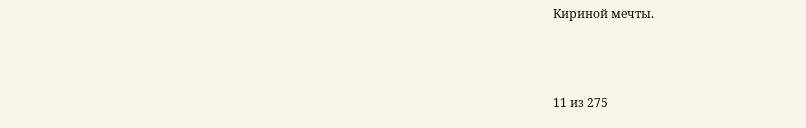Кириной мечты.



11 из 275